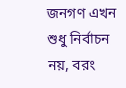জনগণ এখন শুধু নির্বাচন নয়, বরং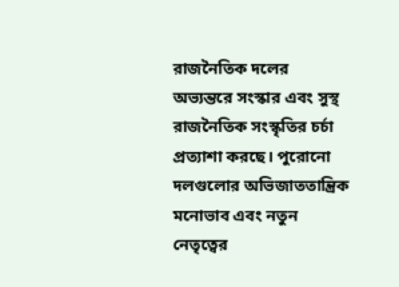রাজনৈতিক দলের অভ্যন্তরে সংস্কার এবং সুস্থ রাজনৈতিক সংস্কৃতির চর্চা প্রত্যাশা করছে। পুরোনো দলগুলোর অভিজাততান্ত্রিক মনোভাব এবং নতুন নেতৃত্বের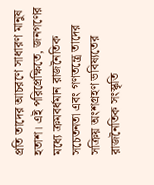প্রতি তাদের আচরণে সাধারণ মানুষ হতাশ। এই পরিপ্রেক্ষিতে, জনগণের মধ্যে ক্রমবর্ধমান রাজনৈতিক সচেতনতা এবং গণতন্ত্রে তাদের সক্রিয় অংশগ্রহণ ভবিষ্যতের রাজনৈতিক সংস্কৃতি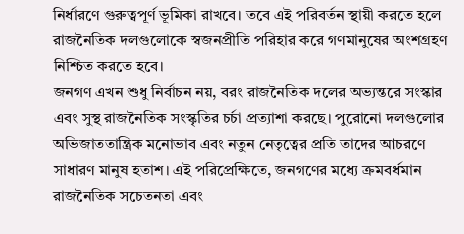নির্ধারণে গুরুত্বপূর্ণ ভূমিকা রাখবে। তবে এই পরিবর্তন স্থায়ী করতে হলে রাজনৈতিক দলগুলোকে স্বজনপ্রীতি পরিহার করে গণমানুষের অংশগ্রহণ নিশ্চিত করতে হবে।
জনগণ এখন শুধু নির্বাচন নয়, বরং রাজনৈতিক দলের অভ্যন্তরে সংস্কার এবং সুস্থ রাজনৈতিক সংস্কৃতির চর্চা প্রত্যাশা করছে। পুরোনো দলগুলোর অভিজাততান্ত্রিক মনোভাব এবং নতুন নেতৃত্বের প্রতি তাদের আচরণে সাধারণ মানুষ হতাশ। এই পরিপ্রেক্ষিতে, জনগণের মধ্যে ক্রমবর্ধমান রাজনৈতিক সচেতনতা এবং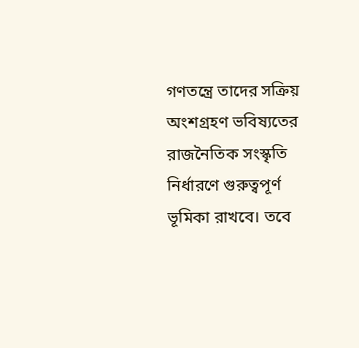গণতন্ত্রে তাদের সক্রিয় অংশগ্রহণ ভবিষ্যতের রাজনৈতিক সংস্কৃতি নির্ধারণে গুরুত্বপূর্ণ ভূমিকা রাখবে। তবে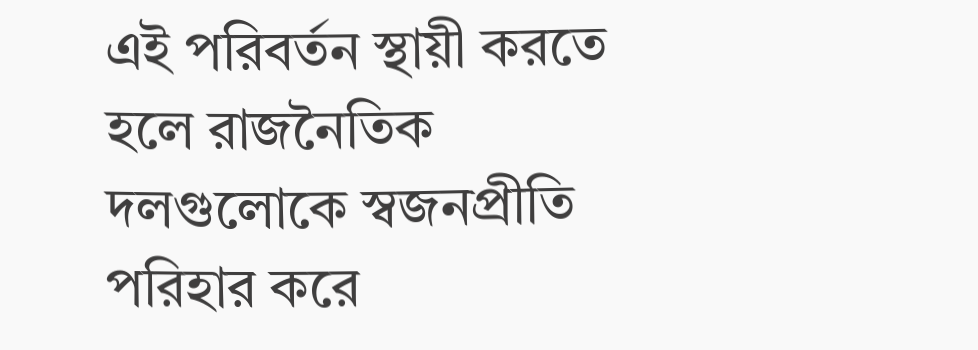এই পরিবর্তন স্থায়ী করতে হলে রাজনৈতিক দলগুলোকে স্বজনপ্রীতি পরিহার করে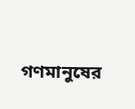গণমানুষের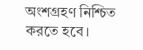অংশগ্রহণ নিশ্চিত করতে হবে।